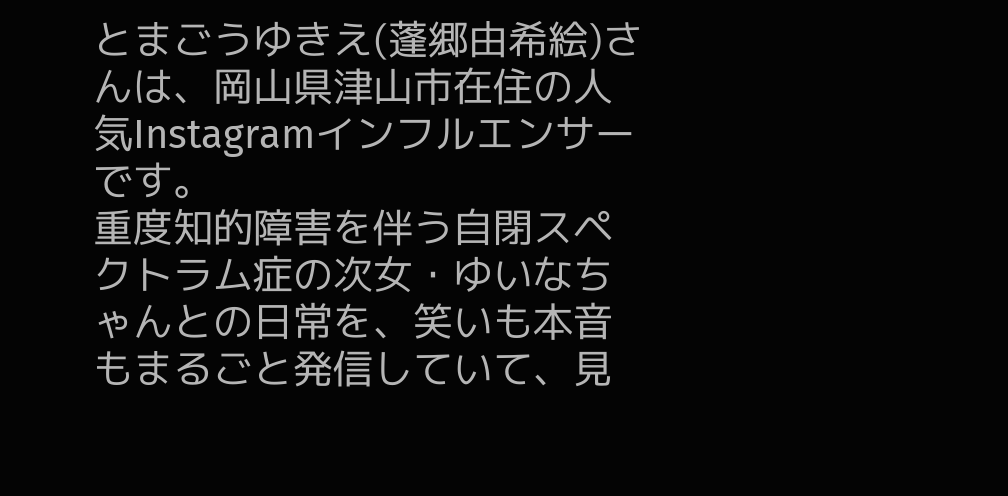とまごうゆきえ(蓬郷由希絵)さんは、岡山県津山市在住の人気Instagramインフルエンサーです。
重度知的障害を伴う自閉スペクトラム症の次女・ゆいなちゃんとの日常を、笑いも本音もまるごと発信していて、見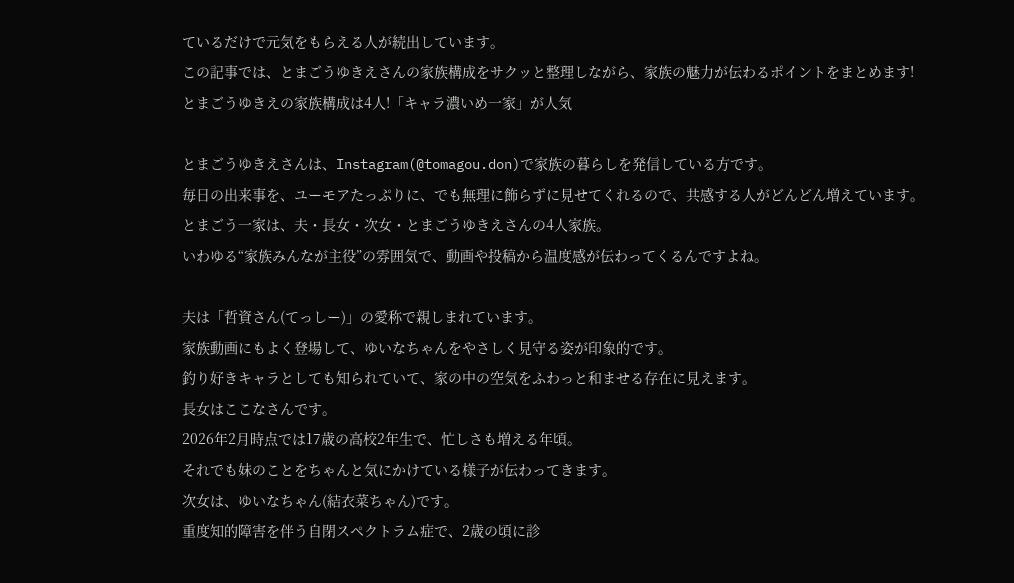ているだけで元気をもらえる人が続出しています。
この記事では、とまごうゆきえさんの家族構成をサクッと整理しながら、家族の魅力が伝わるポイントをまとめます!
とまごうゆきえの家族構成は4人!「キャラ濃いめ一家」が人気

とまごうゆきえさんは、Instagram(@tomagou.don)で家族の暮らしを発信している方です。
毎日の出来事を、ユーモアたっぷりに、でも無理に飾らずに見せてくれるので、共感する人がどんどん増えています。
とまごう一家は、夫・長女・次女・とまごうゆきえさんの4人家族。
いわゆる“家族みんなが主役”の雰囲気で、動画や投稿から温度感が伝わってくるんですよね。

夫は「哲資さん(てっしー)」の愛称で親しまれています。
家族動画にもよく登場して、ゆいなちゃんをやさしく見守る姿が印象的です。
釣り好きキャラとしても知られていて、家の中の空気をふわっと和ませる存在に見えます。
長女はここなさんです。
2026年2月時点では17歳の高校2年生で、忙しさも増える年頃。
それでも妹のことをちゃんと気にかけている様子が伝わってきます。
次女は、ゆいなちゃん(結衣菜ちゃん)です。
重度知的障害を伴う自閉スペクトラム症で、2歳の頃に診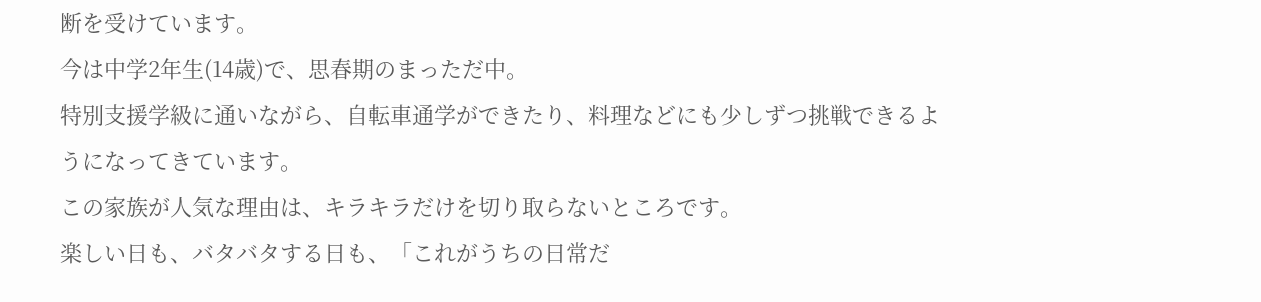断を受けています。
今は中学2年生(14歳)で、思春期のまっただ中。
特別支援学級に通いながら、自転車通学ができたり、料理などにも少しずつ挑戦できるようになってきています。
この家族が人気な理由は、キラキラだけを切り取らないところです。
楽しい日も、バタバタする日も、「これがうちの日常だ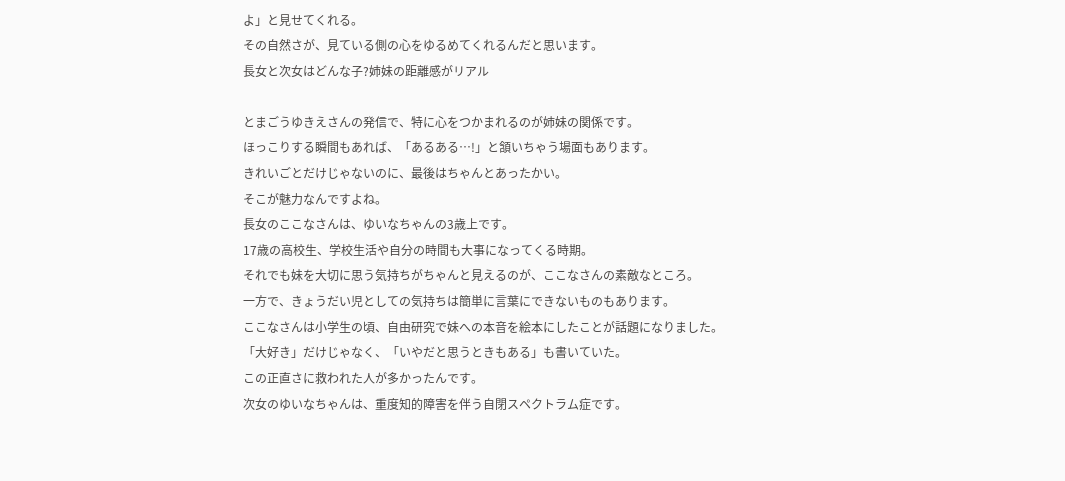よ」と見せてくれる。
その自然さが、見ている側の心をゆるめてくれるんだと思います。
長女と次女はどんな子?姉妹の距離感がリアル

とまごうゆきえさんの発信で、特に心をつかまれるのが姉妹の関係です。
ほっこりする瞬間もあれば、「あるある…!」と頷いちゃう場面もあります。
きれいごとだけじゃないのに、最後はちゃんとあったかい。
そこが魅力なんですよね。
長女のここなさんは、ゆいなちゃんの3歳上です。
17歳の高校生、学校生活や自分の時間も大事になってくる時期。
それでも妹を大切に思う気持ちがちゃんと見えるのが、ここなさんの素敵なところ。
一方で、きょうだい児としての気持ちは簡単に言葉にできないものもあります。
ここなさんは小学生の頃、自由研究で妹への本音を絵本にしたことが話題になりました。
「大好き」だけじゃなく、「いやだと思うときもある」も書いていた。
この正直さに救われた人が多かったんです。
次女のゆいなちゃんは、重度知的障害を伴う自閉スペクトラム症です。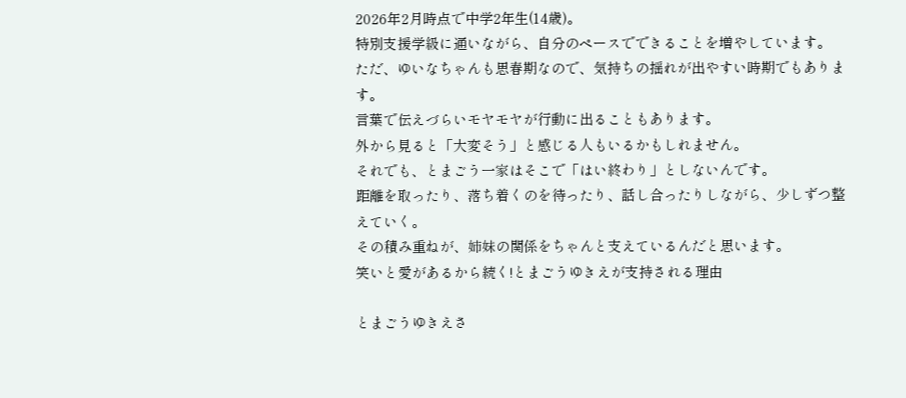2026年2月時点で中学2年生(14歳)。
特別支援学級に通いながら、自分のペースでできることを増やしています。
ただ、ゆいなちゃんも思春期なので、気持ちの揺れが出やすい時期でもあります。
言葉で伝えづらいモヤモヤが行動に出ることもあります。
外から見ると「大変そう」と感じる人もいるかもしれません。
それでも、とまごう一家はそこで「はい終わり」としないんです。
距離を取ったり、落ち着くのを待ったり、話し合ったりしながら、少しずつ整えていく。
その積み重ねが、姉妹の関係をちゃんと支えているんだと思います。
笑いと愛があるから続く!とまごうゆきえが支持される理由

とまごうゆきえさ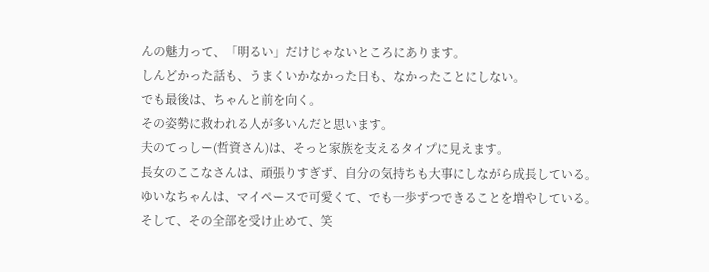んの魅力って、「明るい」だけじゃないところにあります。
しんどかった話も、うまくいかなかった日も、なかったことにしない。
でも最後は、ちゃんと前を向く。
その姿勢に救われる人が多いんだと思います。
夫のてっしー(哲資さん)は、そっと家族を支えるタイプに見えます。
長女のここなさんは、頑張りすぎず、自分の気持ちも大事にしながら成長している。
ゆいなちゃんは、マイペースで可愛くて、でも一歩ずつできることを増やしている。
そして、その全部を受け止めて、笑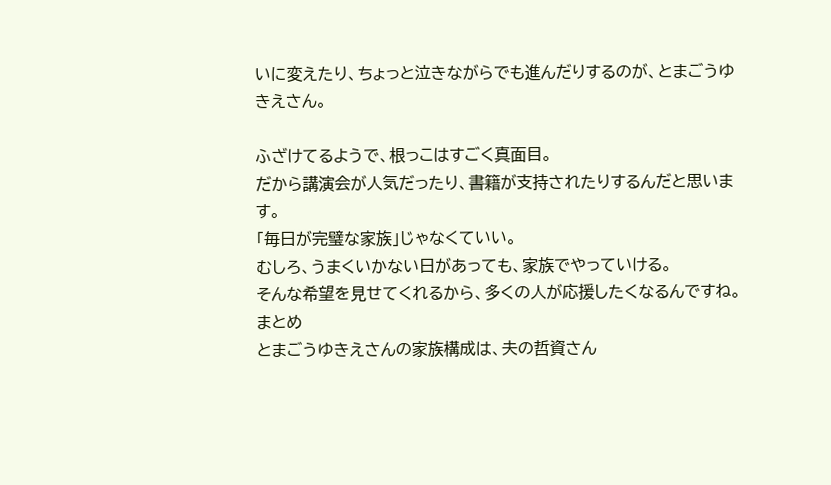いに変えたり、ちょっと泣きながらでも進んだりするのが、とまごうゆきえさん。

ふざけてるようで、根っこはすごく真面目。
だから講演会が人気だったり、書籍が支持されたりするんだと思います。
「毎日が完璧な家族」じゃなくていい。
むしろ、うまくいかない日があっても、家族でやっていける。
そんな希望を見せてくれるから、多くの人が応援したくなるんですね。
まとめ
とまごうゆきえさんの家族構成は、夫の哲資さん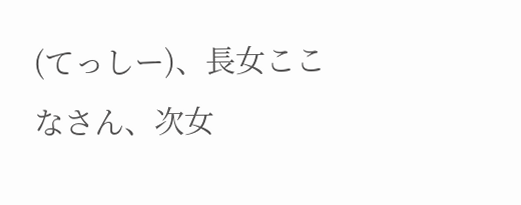(てっしー)、長女ここなさん、次女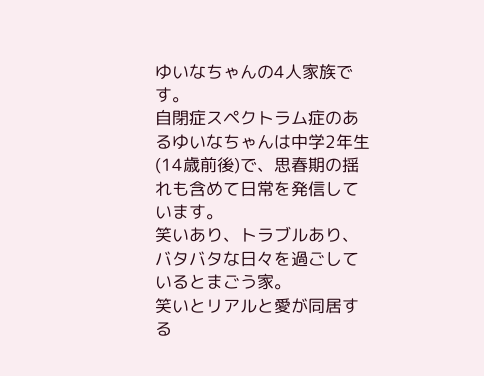ゆいなちゃんの4人家族です。
自閉症スペクトラム症のあるゆいなちゃんは中学2年生(14歳前後)で、思春期の揺れも含めて日常を発信しています。
笑いあり、トラブルあり、バタバタな日々を過ごしているとまごう家。
笑いとリアルと愛が同居する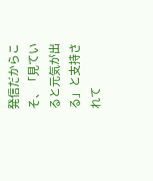発信だからこそ、「見ていると元気が出る」と支持されて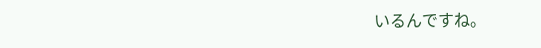いるんですね。